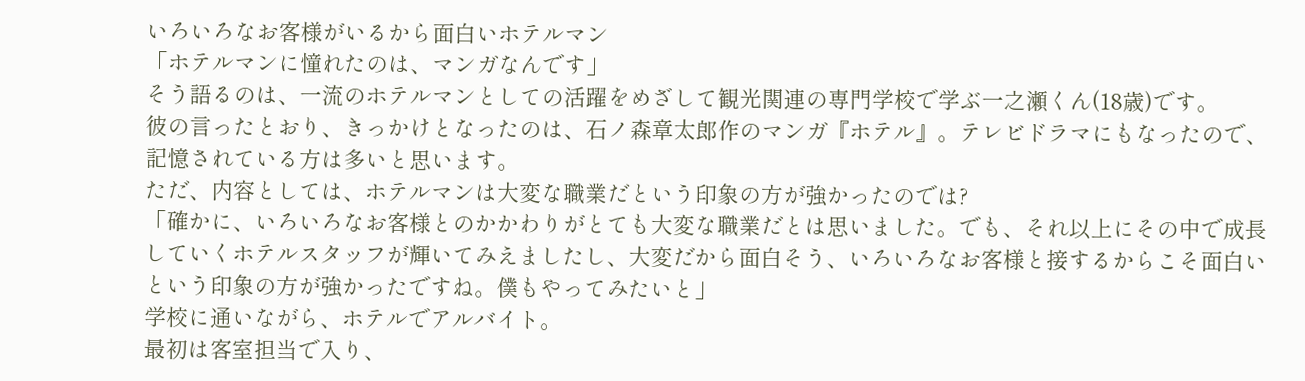いろいろなお客様がいるから面白いホテルマン
「ホテルマンに憧れたのは、マンガなんです」
そう語るのは、一流のホテルマンとしての活躍をめざして観光関連の専門学校で学ぶ一之瀬くん(18歳)です。
彼の言ったとおり、きっかけとなったのは、石ノ森章太郎作のマンガ『ホテル』。テレビドラマにもなったので、記憶されている方は多いと思います。
ただ、内容としては、ホテルマンは大変な職業だという印象の方が強かったのでは?
「確かに、いろいろなお客様とのかかわりがとても大変な職業だとは思いました。でも、それ以上にその中で成長していくホテルスタッフが輝いてみえましたし、大変だから面白そう、いろいろなお客様と接するからこそ面白いという印象の方が強かったですね。僕もやってみたいと」
学校に通いながら、ホテルでアルバイト。
最初は客室担当で入り、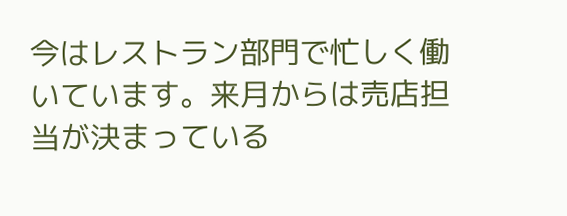今はレストラン部門で忙しく働いています。来月からは売店担当が決まっている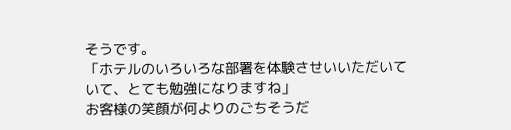そうです。
「ホテルのいろいろな部署を体験させいいただいていて、とても勉強になりますね」
お客様の笑顔が何よりのごちそうだ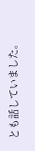とも話していました。